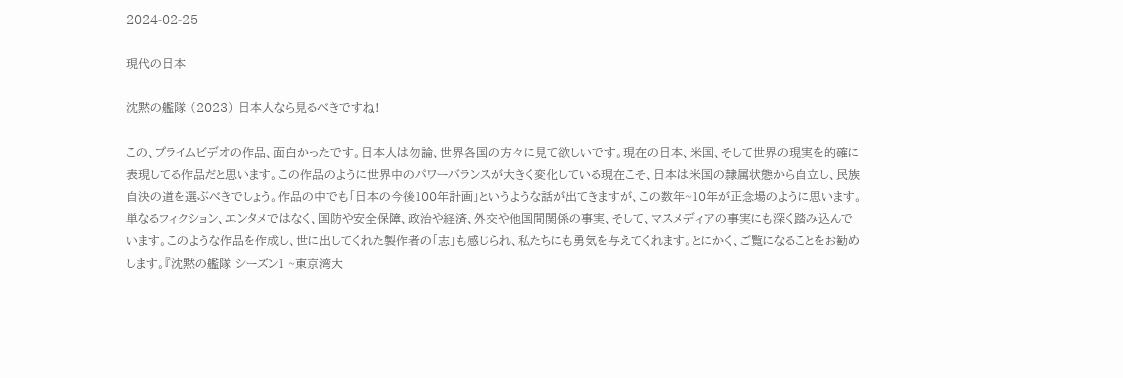2024-02-25

現代の日本

沈黙の艦隊 (2023) 日本人なら見るべきですね!

この、プライムビデオの作品、面白かったです。日本人は勿論、世界各国の方々に見て欲しいです。現在の日本、米国、そして世界の現実を的確に表現してる作品だと思います。この作品のように世界中のパワーバランスが大きく変化している現在こそ、日本は米国の隷属状態から自立し、民族自決の道を選ぶべきでしょう。作品の中でも「日本の今後100年計画」というような話が出てきますが、この数年~10年が正念場のように思います。単なるフィクション、エンタメではなく、国防や安全保障、政治や経済、外交や他国間関係の事実、そして、マスメディアの事実にも深く踏み込んでいます。このような作品を作成し、世に出してくれた製作者の「志」も感じられ、私たちにも勇気を与えてくれます。とにかく、ご覧になることをお勧めします。『沈黙の艦隊 シーズン1 ~東京湾大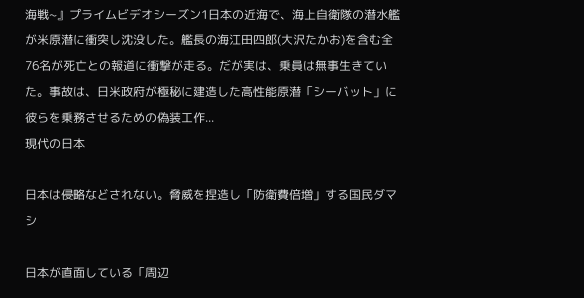海戦~』プライムビデオシーズン1日本の近海で、海上自衛隊の潜水艦が米原潜に衝突し沈没した。艦長の海江田四郎(大沢たかお)を含む全76名が死亡との報道に衝撃が走る。だが実は、乗員は無事生きていた。事故は、日米政府が極秘に建造した高性能原潜「シーバット」に彼らを乗務させるための偽装工作...
現代の日本

日本は侵略などされない。脅威を捏造し「防衛費倍増」する国民ダマシ

日本が直面している「周辺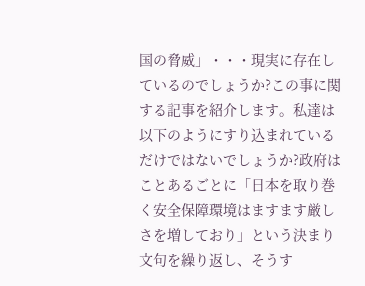国の脅威」・・・現実に存在しているのでしょうか?この事に関する記事を紹介します。私達は以下のようにすり込まれているだけではないでしょうか?政府はことあるごとに「日本を取り巻く安全保障環境はますます厳しさを増しており」という決まり文句を繰り返し、そうす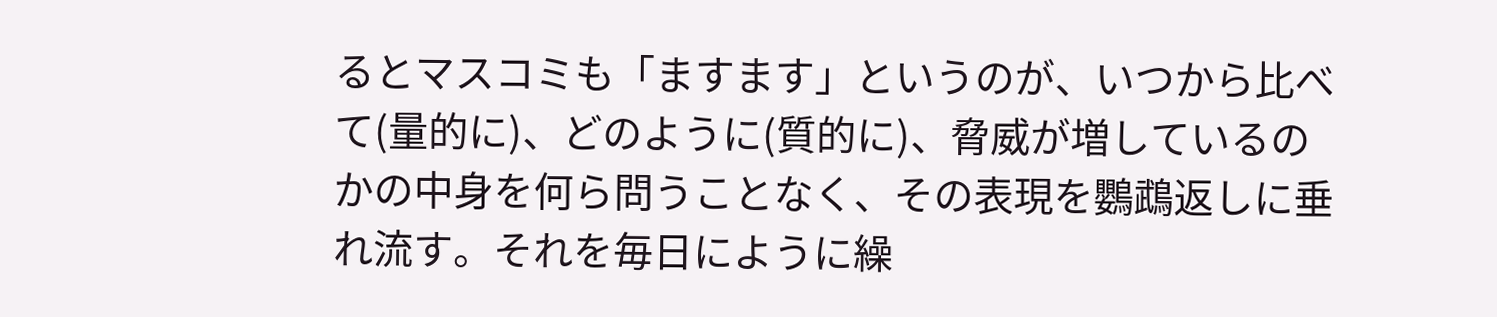るとマスコミも「ますます」というのが、いつから比べて(量的に)、どのように(質的に)、脅威が増しているのかの中身を何ら問うことなく、その表現を鸚鵡返しに垂れ流す。それを毎日にように繰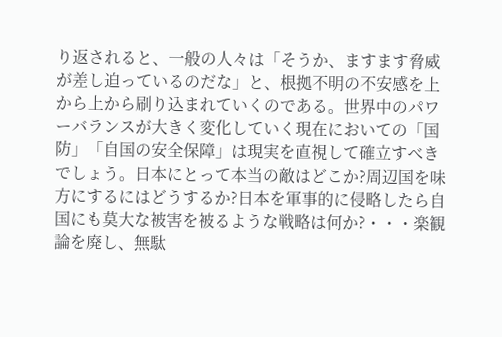り返されると、一般の人々は「そうか、ますます脅威が差し迫っているのだな」と、根拠不明の不安感を上から上から刷り込まれていくのである。世界中のパワーバランスが大きく変化していく現在においての「国防」「自国の安全保障」は現実を直視して確立すべきでしょう。日本にとって本当の敵はどこか?周辺国を味方にするにはどうするか?日本を軍事的に侵略したら自国にも莫大な被害を被るような戦略は何か?・・・楽観論を廃し、無駄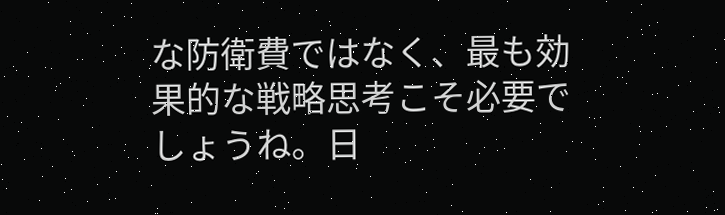な防衛費ではなく、最も効果的な戦略思考こそ必要でしょうね。日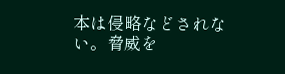本は侵略などされない。脅威を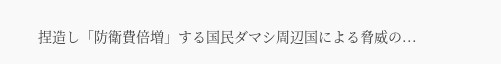捏造し「防衛費倍増」する国民ダマシ周辺国による脅威の...